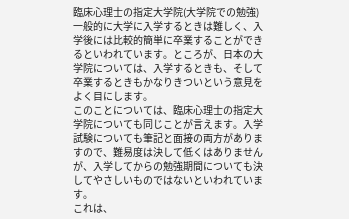臨床心理士の指定大学院(大学院での勉強)
一般的に大学に入学するときは難しく、入学後には比較的簡単に卒業することができるといわれています。ところが、日本の大学院については、入学するときも、そして卒業するときもかなりきついという意見をよく目にします。
このことについては、臨床心理士の指定大学院についても同じことが言えます。入学試験についても筆記と面接の両方がありますので、難易度は決して低くはありませんが、入学してからの勉強期間についても決してやさしいものではないといわれています。
これは、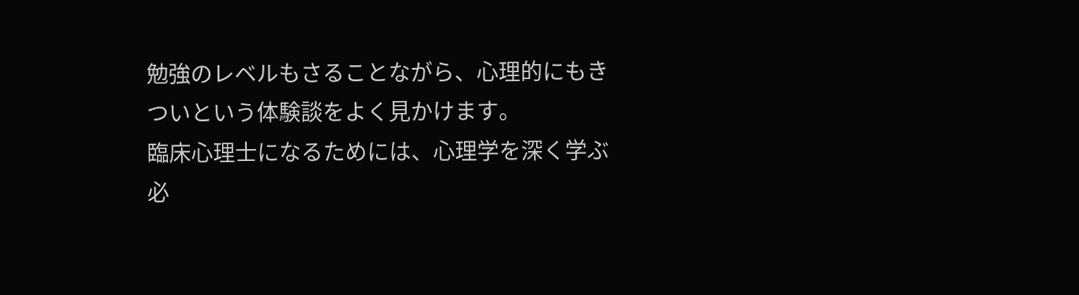勉強のレベルもさることながら、心理的にもきついという体験談をよく見かけます。
臨床心理士になるためには、心理学を深く学ぶ必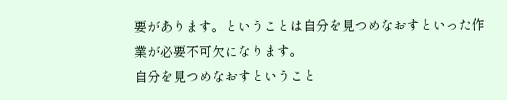要があります。ということは自分を見つめなおすといった作業が必要不可欠になります。
自分を見つめなおすということ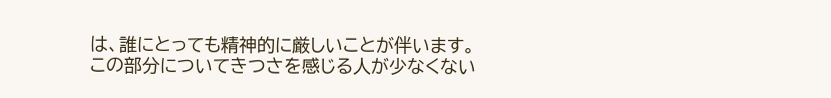は、誰にとっても精神的に厳しいことが伴います。この部分についてきつさを感じる人が少なくない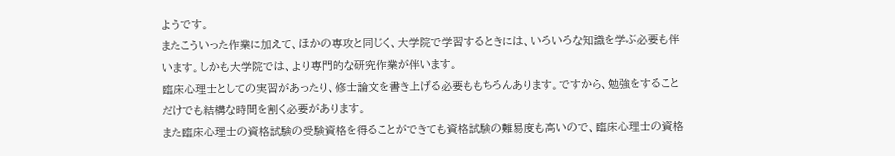ようです。
またこういった作業に加えて、ほかの専攻と同じく、大学院で学習するときには、いろいろな知識を学ぶ必要も伴います。しかも大学院では、より専門的な研究作業が伴います。
臨床心理士としての実習があったり、修士論文を書き上げる必要ももちろんあります。ですから、勉強をすることだけでも結構な時間を割く必要があります。
また臨床心理士の資格試験の受験資格を得ることができても資格試験の難易度も高いので、臨床心理士の資格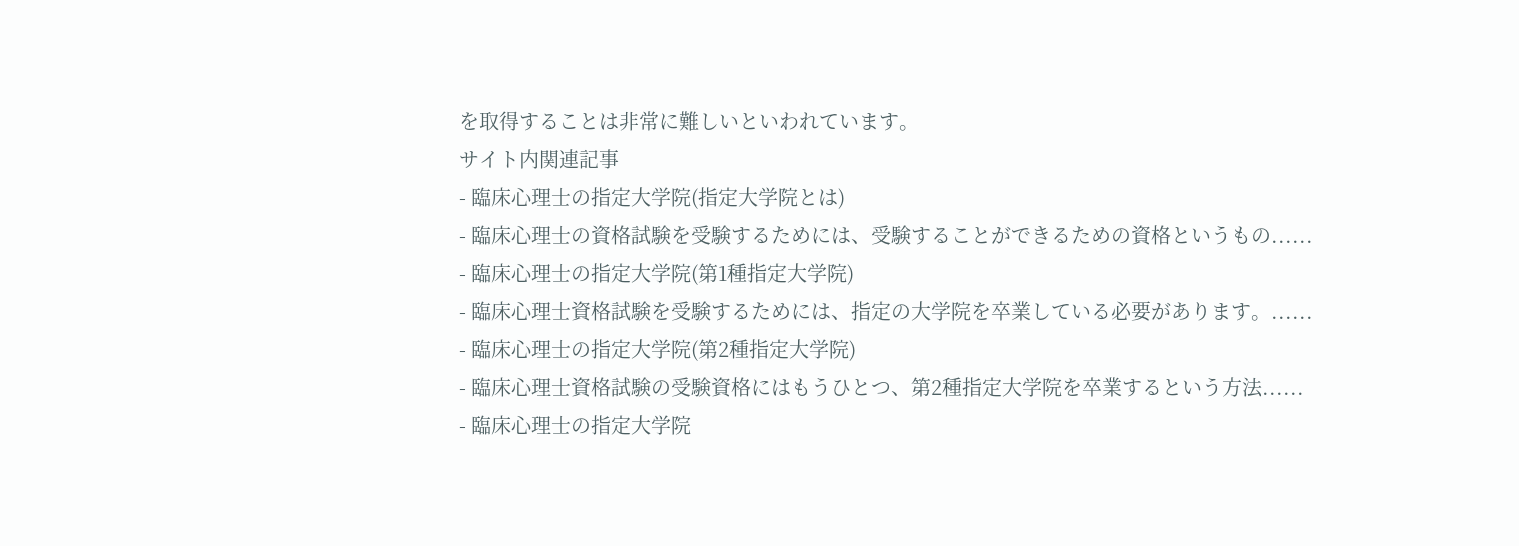を取得することは非常に難しいといわれています。
サイト内関連記事
- 臨床心理士の指定大学院(指定大学院とは)
- 臨床心理士の資格試験を受験するためには、受験することができるための資格というもの......
- 臨床心理士の指定大学院(第1種指定大学院)
- 臨床心理士資格試験を受験するためには、指定の大学院を卒業している必要があります。......
- 臨床心理士の指定大学院(第2種指定大学院)
- 臨床心理士資格試験の受験資格にはもうひとつ、第2種指定大学院を卒業するという方法......
- 臨床心理士の指定大学院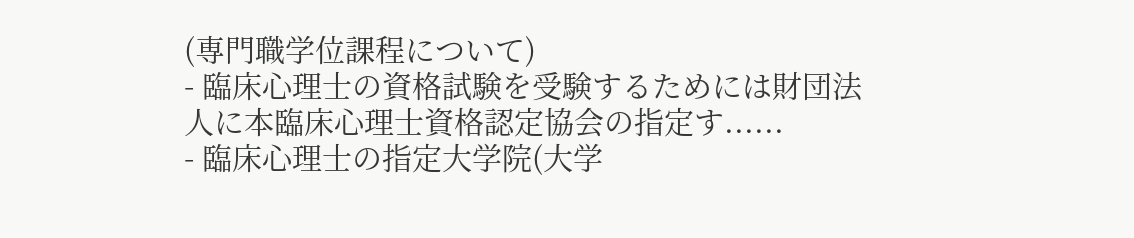(専門職学位課程について)
- 臨床心理士の資格試験を受験するためには財団法人に本臨床心理士資格認定協会の指定す......
- 臨床心理士の指定大学院(大学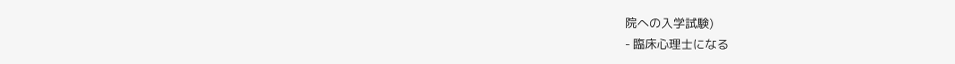院への入学試験)
- 臨床心理士になる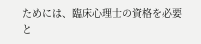ためには、臨床心理士の資格を必要と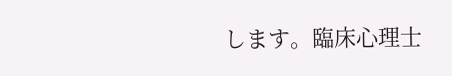します。臨床心理士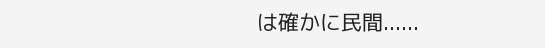は確かに民間......